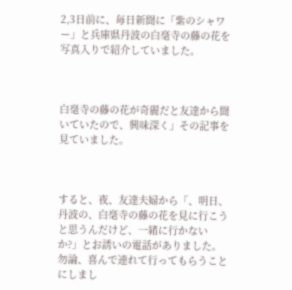2,3日前に、毎日新聞に「紫のシャワー」と兵庫県丹波の白毫寺の藤の花を写真入りで紹介していました。



白毫寺の藤の花が奇麗だと友達から聞いていたので、興味深く」その記事を見ていました。



すると、夜、友達夫婦から「、明日、丹波の、白毫寺の藤の花を見に行こうと思うんだけど、一緒に行かないか?」とお誘いの電話がありました。勿論、喜んで連れて行ってもらうことにしまし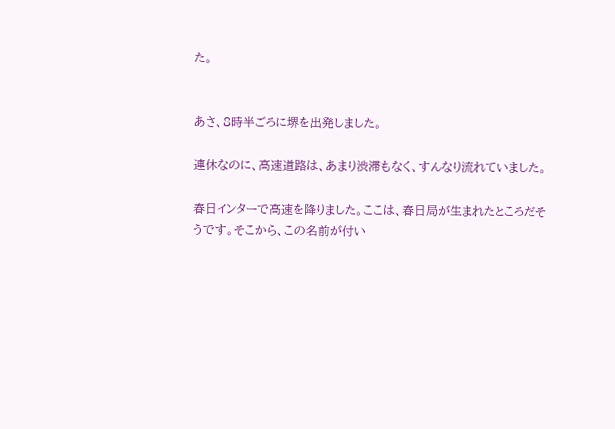た。


あさ、8時半ごろに堺を出発しました。

連休なのに、高速道路は、あまり渋滞もなく、すんなり流れていました。

春日インターで高速を降りました。ここは、春日局が生まれたところだそうです。そこから、この名前が付い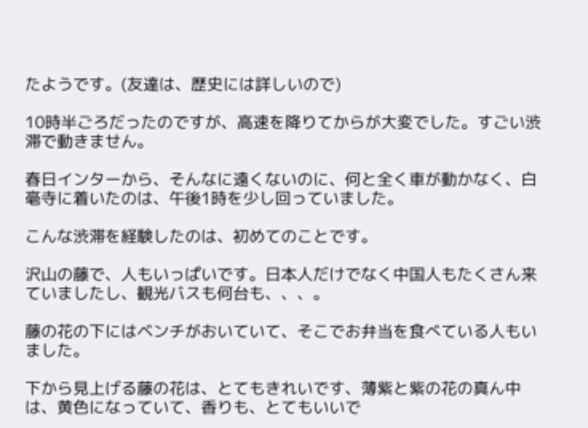たようです。(友達は、歴史には詳しいので)

10時半ごろだったのですが、高速を降りてからが大変でした。すごい渋滞で動きません。

春日インターから、そんなに遠くないのに、何と全く車が動かなく、白毫寺に着いたのは、午後1時を少し回っていました。

こんな渋滞を経験したのは、初めてのことです。

沢山の藤で、人もいっぱいです。日本人だけでなく中国人もたくさん来ていましたし、観光バスも何台も、、、。

藤の花の下にはベンチがおいていて、そこでお弁当を食べている人もいました。

下から見上げる藤の花は、とてもきれいです、薄紫と紫の花の真ん中は、黄色になっていて、香りも、とてもいいで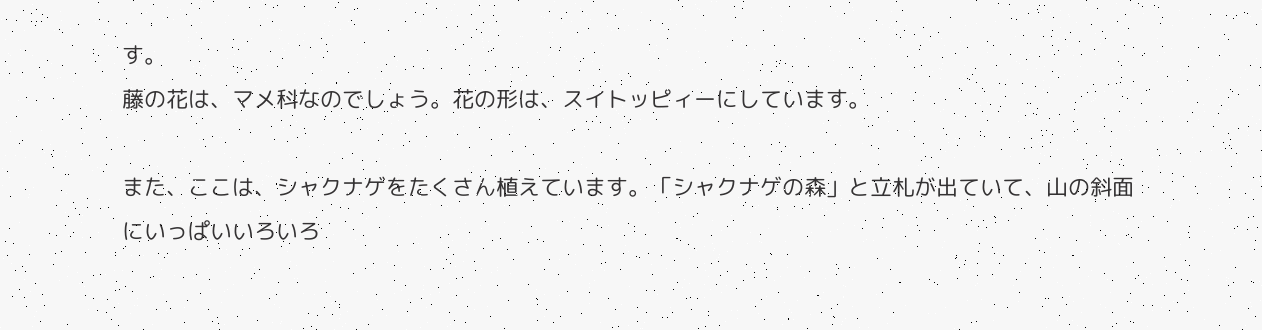す。
藤の花は、マメ科なのでしょう。花の形は、スイトッピィーにしています。

また、ここは、シャクナゲをたくさん植えています。「シャクナゲの森」と立札が出ていて、山の斜面にいっぱいいろいろ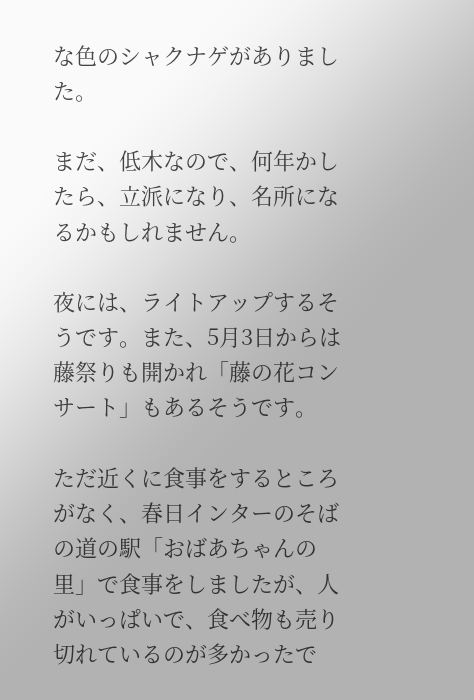な色のシャクナゲがありました。

まだ、低木なので、何年かしたら、立派になり、名所になるかもしれません。

夜には、ライトアップするそうです。また、5月3日からは藤祭りも開かれ「藤の花コンサート」もあるそうです。

ただ近くに食事をするところがなく、春日インターのそばの道の駅「おばあちゃんの里」で食事をしましたが、人がいっぱいで、食べ物も売り切れているのが多かったで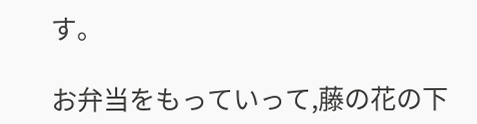す。

お弁当をもっていって,藤の花の下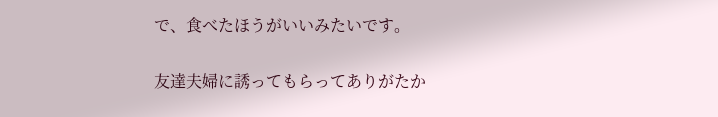で、食べたほうがいいみたいです。

友達夫婦に誘ってもらってありがたか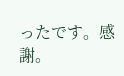ったです。感謝。